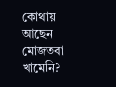কোথায় আছেন মোজতবা খামেনি?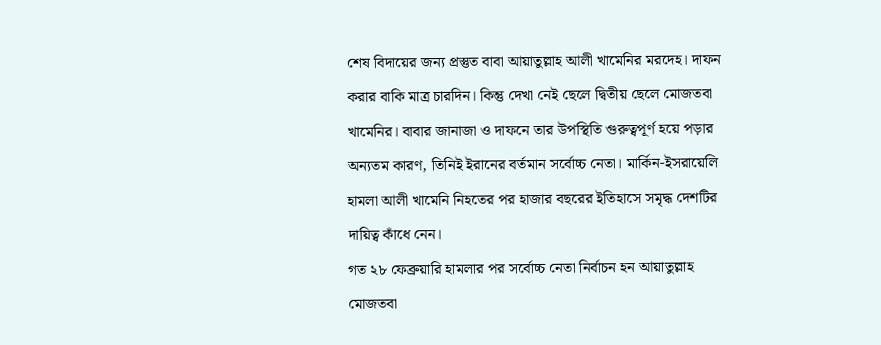শেষ বিদায়ের জন্য প্রস্তুত বাবা আয়াতুল্লাহ আলী খামেনির মরদেহ। দাফন করার বাকি মাত্র চারদিন। কিন্তু দেখা নেই ছেলে দ্বিতীয় ছেলে মোজতবা খামেনির। বাবার জানাজা ও দাফনে তার উপস্থিতি গুরুত্বপূর্ণ হয়ে পড়ার অন্যতম কারণ, তিনিই ইরানের বর্তমান সর্বোচ্চ নেতা। মার্কিন-ইসরায়েলি হামলা আলী খামেনি নিহতের পর হাজার বছরের ইতিহাসে সমৃদ্ধ দেশটির দায়িত্ব কাঁধে নেন।
গত ২৮ ফেব্রুয়ারি হামলার পর সর্বোচ্চ নেতা নির্বাচন হন আয়াতুল্লাহ মোজতবা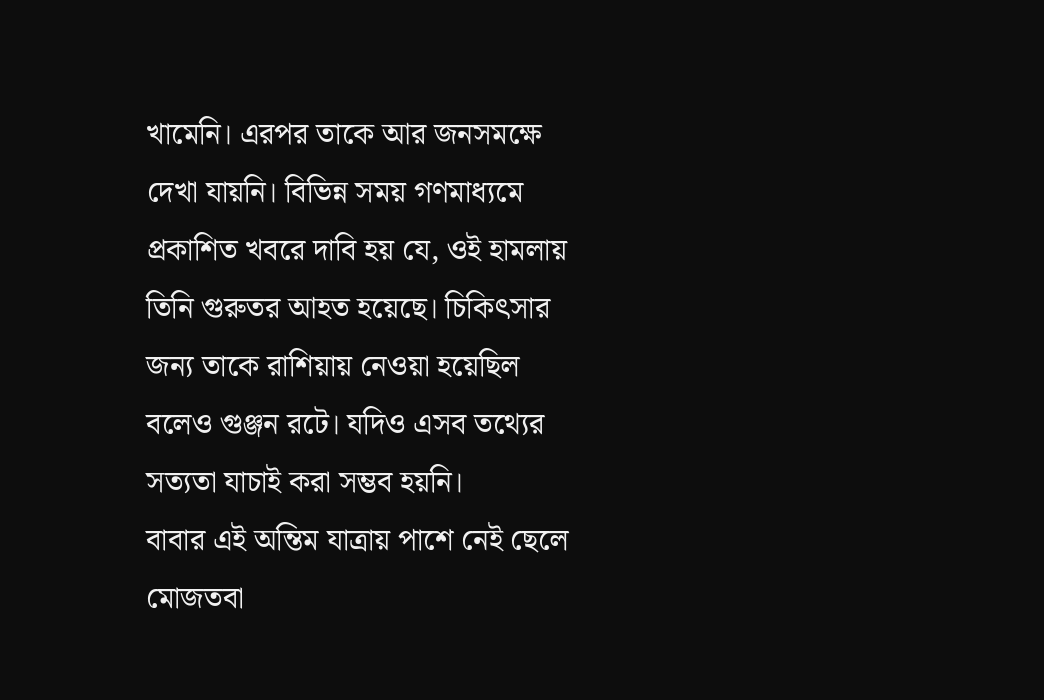খামেনি। এরপর তাকে আর জনসমক্ষে দেখা যায়নি। বিভিন্ন সময় গণমাধ্যমে প্রকাশিত খবরে দাবি হয় যে, ওই হামলায় তিনি গুরুতর আহত হয়েছে। চিকিৎসার জন্য তাকে রাশিয়ায় নেওয়া হয়েছিল বলেও গুঞ্জন রটে। যদিও এসব তথ্যের সত্যতা যাচাই করা সম্ভব হয়নি।
বাবার এই অন্তিম যাত্রায় পাশে নেই ছেলে মোজতবা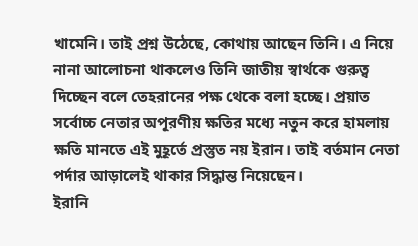খামেনি। তাই প্রশ্ন উঠেছে, কোথায় আছেন তিনি। এ নিয়ে নানা আলোচনা থাকলেও তিনি জাতীয় স্বার্থকে গুরুত্ব দিচ্ছেন বলে তেহরানের পক্ষ থেকে বলা হচ্ছে। প্রয়াত সর্বোচ্চ নেতার অপূরণীয় ক্ষতির মধ্যে নতুন করে হামলায় ক্ষতি মানতে এই মুহূর্তে প্রস্তুত নয় ইরান। তাই বর্তমান নেতা পর্দার আড়ালেই থাকার সিদ্ধান্ত নিয়েছেন।
ইরানি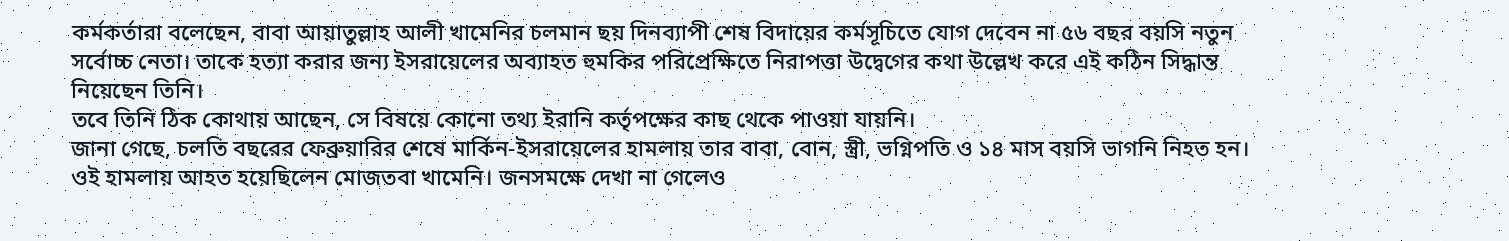কর্মকর্তারা বলেছেন, বাবা আয়াতুল্লাহ আলী খামেনির চলমান ছয় দিনব্যাপী শেষ বিদায়ের কর্মসূচিতে যোগ দেবেন না ৫৬ বছর বয়সি নতুন সর্বোচ্চ নেতা। তাকে হত্যা করার জন্য ইসরায়েলের অব্যাহত হুমকির পরিপ্রেক্ষিতে নিরাপত্তা উদ্বেগের কথা উল্লেখ করে এই কঠিন সিদ্ধান্ত নিয়েছেন তিনি।
তবে তিনি ঠিক কোথায় আছেন, সে বিষয়ে কোনো তথ্য ইরানি কর্তৃপক্ষের কাছ থেকে পাওয়া যায়নি।
জানা গেছে, চলতি বছরের ফেব্রুয়ারির শেষে মার্কিন-ইসরায়েলের হামলায় তার বাবা, বোন, স্ত্রী, ভগ্নিপতি ও ১৪ মাস বয়সি ভাগনি নিহত হন। ওই হামলায় আহত হয়েছিলেন মোজতবা খামেনি। জনসমক্ষে দেখা না গেলেও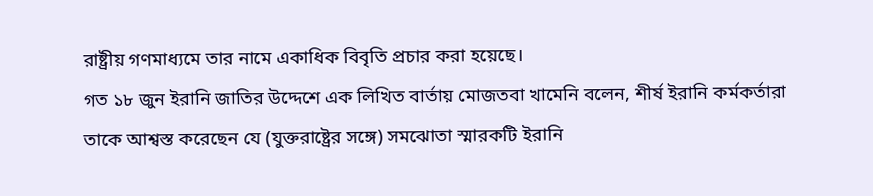রাষ্ট্রীয় গণমাধ্যমে তার নামে একাধিক বিবৃতি প্রচার করা হয়েছে।
গত ১৮ জুন ইরানি জাতির উদ্দেশে এক লিখিত বার্তায় মোজতবা খামেনি বলেন, শীর্ষ ইরানি কর্মকর্তারা তাকে আশ্বস্ত করেছেন যে (যুক্তরাষ্ট্রের সঙ্গে) সমঝোতা স্মারকটি ইরানি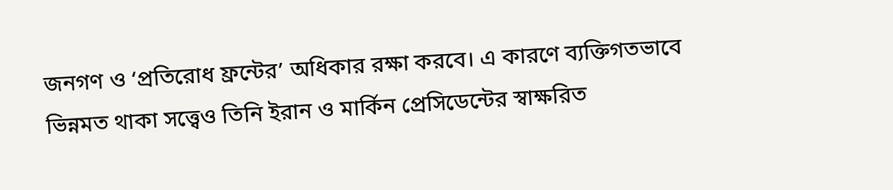জনগণ ও ‘প্রতিরোধ ফ্রন্টের’ অধিকার রক্ষা করবে। এ কারণে ব্যক্তিগতভাবে ভিন্নমত থাকা সত্ত্বেও তিনি ইরান ও মার্কিন প্রেসিডেন্টের স্বাক্ষরিত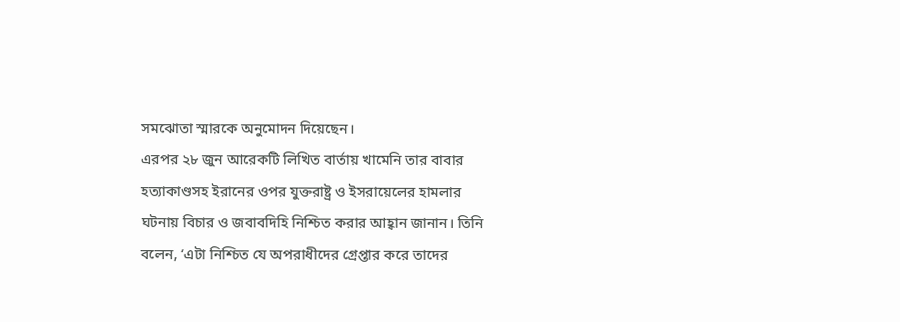সমঝোতা স্মারকে অনুমোদন দিয়েছেন।
এরপর ২৮ জুন আরেকটি লিখিত বার্তায় খামেনি তার বাবার হত্যাকাণ্ডসহ ইরানের ওপর যুক্তরাষ্ট্র ও ইসরায়েলের হামলার ঘটনায় বিচার ও জবাবদিহি নিশ্চিত করার আহ্বান জানান। তিনি বলেন, ‘এটা নিশ্চিত যে অপরাধীদের গ্রেপ্তার করে তাদের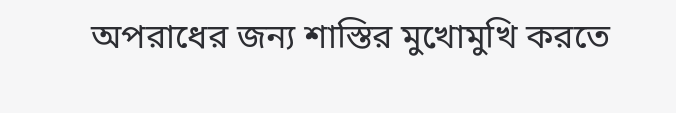অপরাধের জন্য শাস্তির মুখোমুখি করতে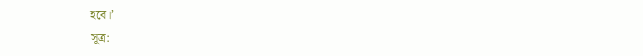হবে।’
সূত্র: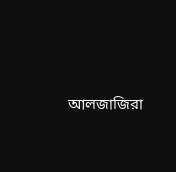আলজাজিরা